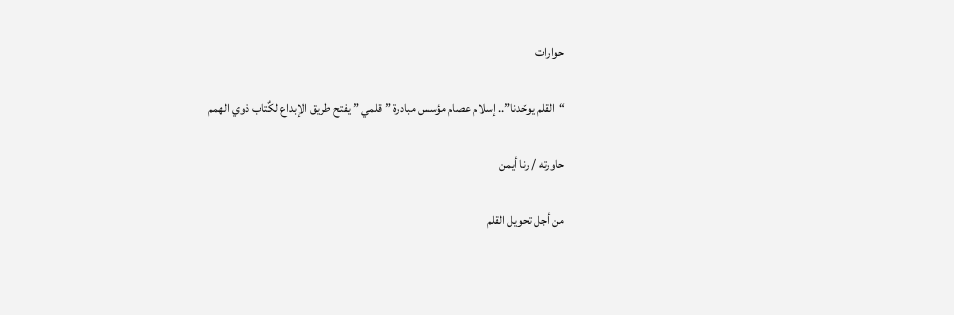حوارات

“القلم يوحّدنا”.. إسلام عصام مؤسس مبادرة ” قلمي ” يفتح طريق الإبداع لكٌتاب ذوي الهمم

حاورته / رنا أيمن

من أجل تحويل القلم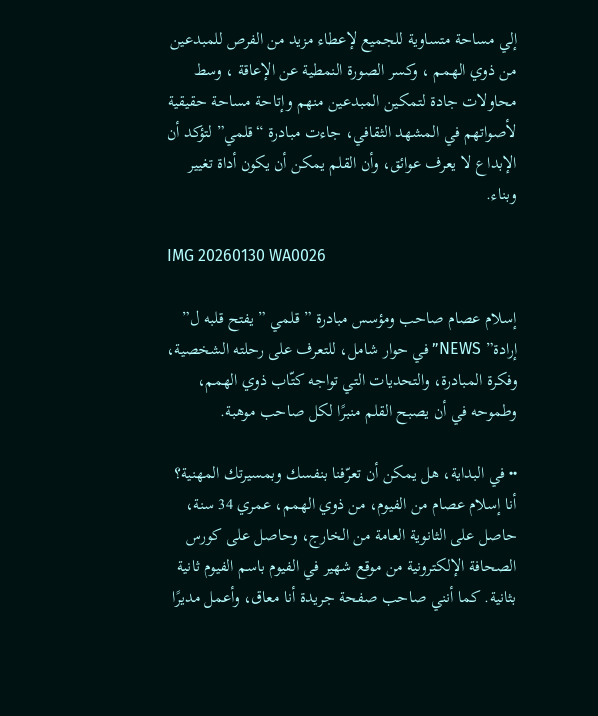إلي مساحة متساوية للجميع لإعطاء مزيد من الفرص للمبدعين من ذوي الهمم ، وكسر الصورة النمطية عن الإعاقة ، وسط محاولات جادة لتمكين المبدعين منهم وإتاحة مساحة حقيقية لأصواتهم في المشهد الثقافي، جاءت مبادرة “قلمي” لتؤكد أن الإبداع لا يعرف عوائق، وأن القلم يمكن أن يكون أداة تغيير وبناء.

IMG 20260130 WA0026

إسلام عصام صاحب ومؤسس مبادرة ” قلمي ” يفتح قلبه ل” إرادة” NEWS” في حوار شامل، للتعرف على رحلته الشخصية، وفكرة المبادرة، والتحديات التي تواجه كتّاب ذوي الهمم، وطموحه في أن يصبح القلم منبرًا لكل صاحب موهبة.

•• في البداية، هل يمكن أن تعرّفنا بنفسك وبمسيرتك المهنية؟
أنا إسلام عصام من الفيوم، من ذوي الهمم، عمري 34 سنة، حاصل على الثانوية العامة من الخارج، وحاصل على كورس الصحافة الإلكترونية من موقع شهير في الفيوم باسم الفيوم ثانية بثانية. كما أنني صاحب صفحة جريدة أنا معاق، وأعمل مديرًا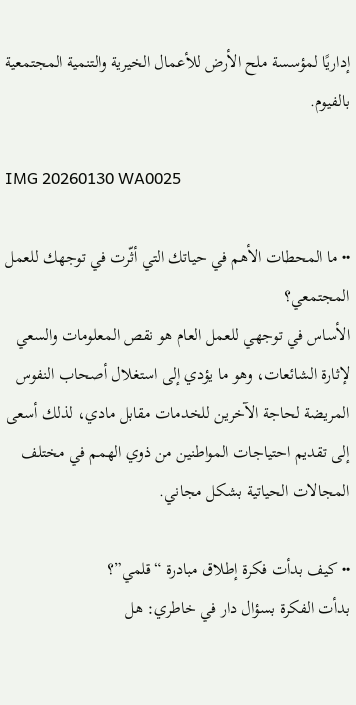إداريًا لمؤسسة ملح الأرض للأعمال الخيرية والتنمية المجتمعية بالفيوم.

IMG 20260130 WA0025

•• ما المحطات الأهم في حياتك التي أثّرت في توجهك للعمل المجتمعي؟
الأساس في توجهي للعمل العام هو نقص المعلومات والسعي لإثارة الشائعات، وهو ما يؤدي إلى استغلال أصحاب النفوس المريضة لحاجة الآخرين للخدمات مقابل مادي، لذلك أسعى إلى تقديم احتياجات المواطنين من ذوي الهمم في مختلف المجالات الحياتية بشكل مجاني.

•• كيف بدأت فكرة إطلاق مبادرة “قلمي”؟
بدأت الفكرة بسؤال دار في خاطري: هل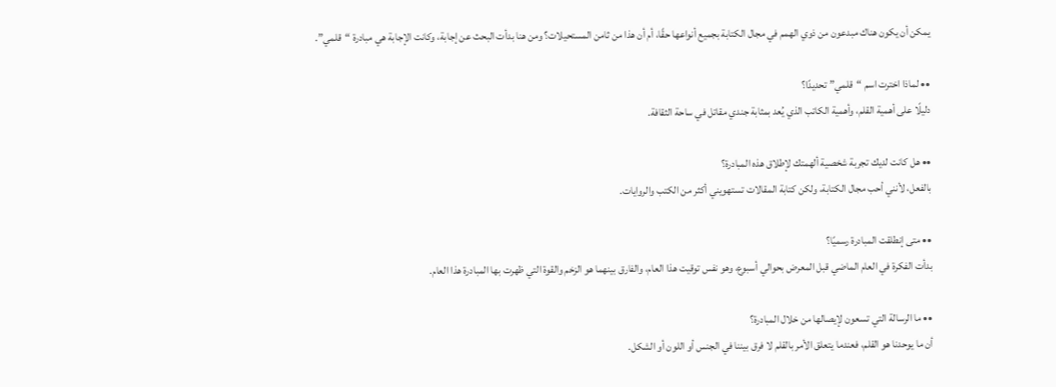يمكن أن يكون هناك مبدعون من ذوي الهمم في مجال الكتابة بجميع أنواعها حقًا، أم أن هذا من ثامن المستحيلات؟ ومن هنا بدأت البحث عن إجابة، وكانت الإجابة هي مبادرة “قلمي”.

•• لماذا اخترت اسم “قلمي” تحديدًا؟
دليلًا على أهمية القلم، وأهمية الكاتب الذي يُعد بمثابة جندي مقاتل في ساحة الثقافة.

•• هل كانت لديك تجربة شخصية ألهمتك لإطلاق هذه المبادرة؟
بالفعل، لأنني أحب مجال الكتابة، ولكن كتابة المقالات تستهويني أكثر من الكتب والروايات.

•• متى إنطلقت المبادرة رسميًا؟
بدأت الفكرة في العام الماضي قبل المعرض بحوالي أسبوع، وهو نفس توقيت هذا العام، والفارق بينهما هو الزخم والقوة التي ظهرت بها المبادرة هذا العام.

•• ما الرسالة التي تسعون لإيصالها من خلال المبادرة؟
أن ما يوحدنا هو القلم، فعندما يتعلق الأمر بالقلم لا فرق بيننا في الجنس أو اللون أو الشكل.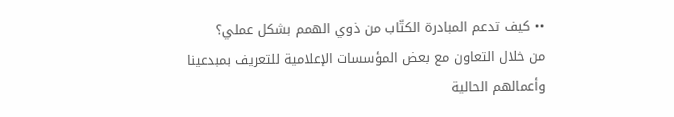•• كيف تدعم المبادرة الكتّاب من ذوي الهمم بشكل عملي؟
من خلال التعاون مع بعض المؤسسات الإعلامية للتعريف بمبدعينا وأعمالهم الحالية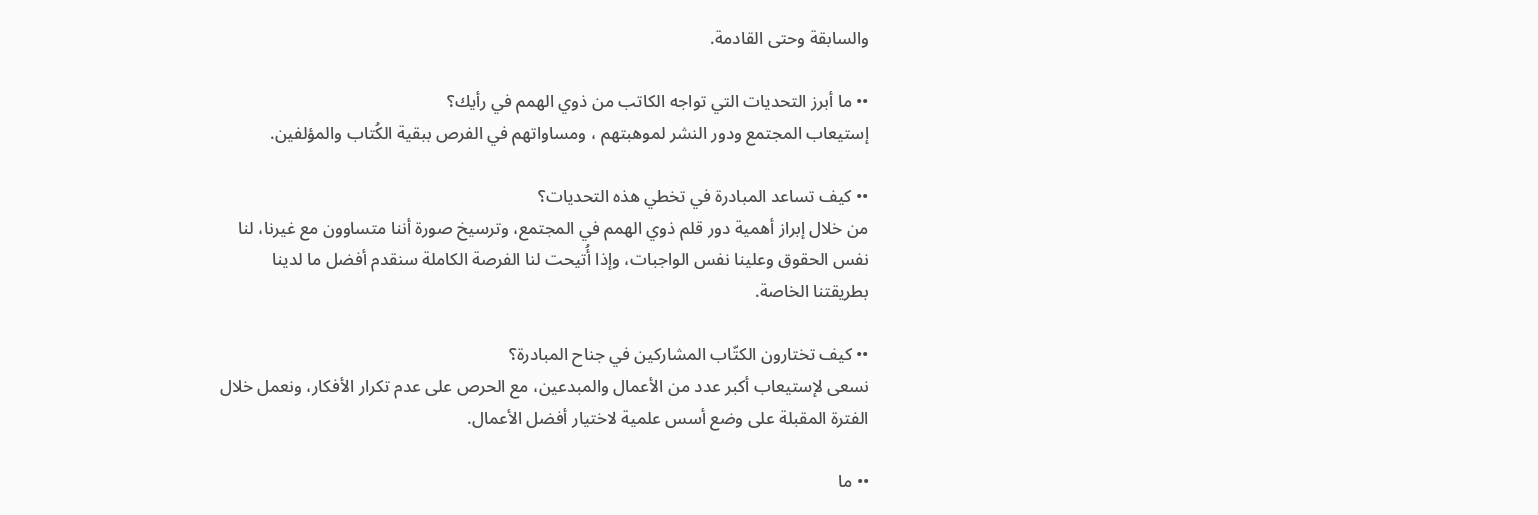والسابقة وحتى القادمة.

•• ما أبرز التحديات التي تواجه الكاتب من ذوي الهمم في رأيك؟
إستيعاب المجتمع ودور النشر لموهبتهم ، ومساواتهم في الفرص ببقية الكُتاب والمؤلفين.

•• كيف تساعد المبادرة في تخطي هذه التحديات؟
من خلال إبراز أهمية دور قلم ذوي الهمم في المجتمع، وترسيخ صورة أننا متساوون مع غيرنا، لنا نفس الحقوق وعلينا نفس الواجبات، وإذا أُتيحت لنا الفرصة الكاملة سنقدم أفضل ما لدينا بطريقتنا الخاصة.

•• كيف تختارون الكتّاب المشاركين في جناح المبادرة؟
نسعى لإستيعاب أكبر عدد من الأعمال والمبدعين، مع الحرص على عدم تكرار الأفكار، ونعمل خلال الفترة المقبلة على وضع أسس علمية لاختيار أفضل الأعمال.

•• ما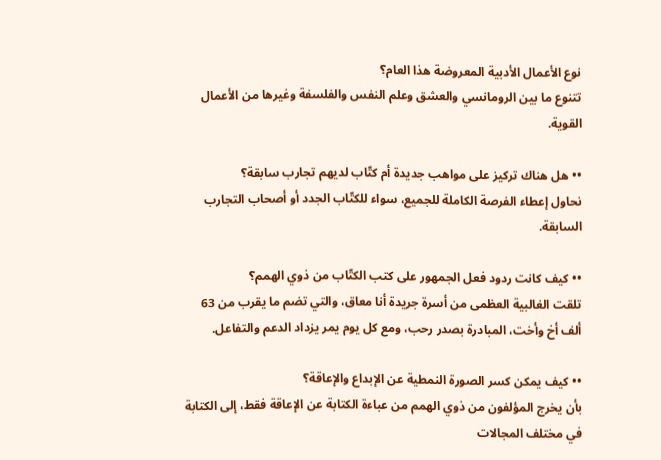نوع الأعمال الأدبية المعروضة هذا العام؟
تتنوع ما بين الرومانسي والعشق وعلم النفس والفلسفة وغيرها من الأعمال القوية.

•• هل هناك تركيز على مواهب جديدة أم كتّاب لديهم تجارب سابقة؟
نحاول إعطاء الفرصة الكاملة للجميع، سواء للكتّاب الجدد أو أصحاب التجارب السابقة.

•• كيف كانت ردود فعل الجمهور على كتب الكتّاب من ذوي الهمم؟
تلقت الغالبية العظمى من أسرة جريدة أنا معاق، والتي تضم ما يقرب من 63 ألف أخ وأخت، المبادرة بصدر رحب، ومع كل يوم يمر يزداد الدعم والتفاعل.

•• كيف يمكن كسر الصورة النمطية عن الإبداع والإعاقة؟
بأن يخرج المؤلفون من ذوي الهمم من عباءة الكتابة عن الإعاقة فقط، إلى الكتابة في مختلف المجالات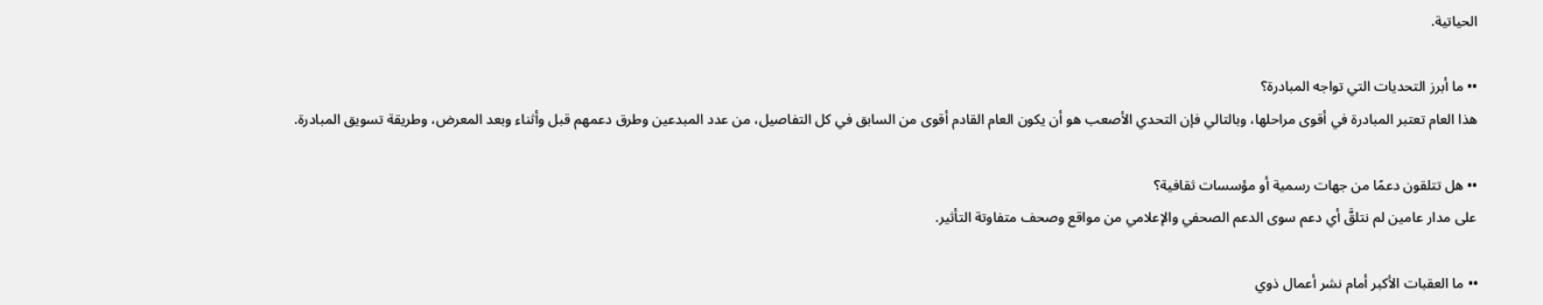الحياتية.

•• ما أبرز التحديات التي تواجه المبادرة؟
هذا العام تعتبر المبادرة في أقوى مراحلها، وبالتالي فإن التحدي الأصعب هو أن يكون العام القادم أقوى من السابق في كل التفاصيل، من عدد المبدعين وطرق دعمهم قبل وأثناء وبعد المعرض، وطريقة تسويق المبادرة.

•• هل تتلقون دعمًا من جهات رسمية أو مؤسسات ثقافية؟
على مدار عامين لم نتلقَّ أي دعم سوى الدعم الصحفي والإعلامي من مواقع وصحف متفاوتة التأثير.

•• ما العقبات الأكبر أمام نشر أعمال ذوي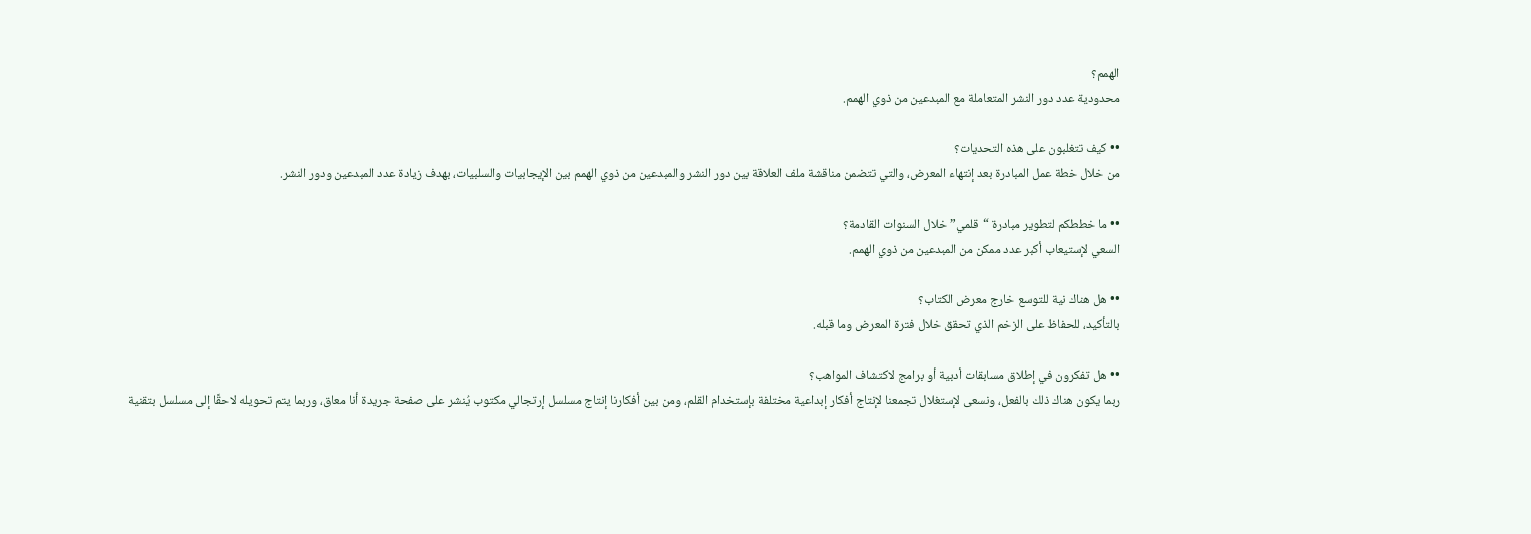الهمم؟
محدودية عدد دور النشر المتعاملة مع المبدعين من ذوي الهمم.

•• كيف تتغلبون على هذه التحديات؟
من خلال خطة عمل المبادرة بعد إنتهاء المعرض، والتي تتضمن مناقشة ملف العلاقة بين دور النشر والمبدعين من ذوي الهمم بين الإيجابيات والسلبيات، بهدف زيادة عدد المبدعين ودور النشر.

•• ما خططكم لتطوير مبادرة “قلمي” خلال السنوات القادمة؟
السعي لإستيعاب أكبر عدد ممكن من المبدعين من ذوي الهمم.

•• هل هناك نية للتوسع خارج معرض الكتاب؟
بالتأكيد، للحفاظ على الزخم الذي تحقق خلال فترة المعرض وما قبله.

•• هل تفكرون في إطلاق مسابقات أدبية أو برامج لاكتشاف المواهب؟
ربما يكون هناك ذلك بالفعل، ونسعى لإستغلال تجمعنا لإنتاج أفكار إبداعية مختلفة بإستخدام القلم، ومن بين أفكارنا إنتاج مسلسل إرتجالي مكتوب يُنشر على صفحة جريدة أنا معاق، وربما يتم تحويله لاحقًا إلى مسلسل بتقنية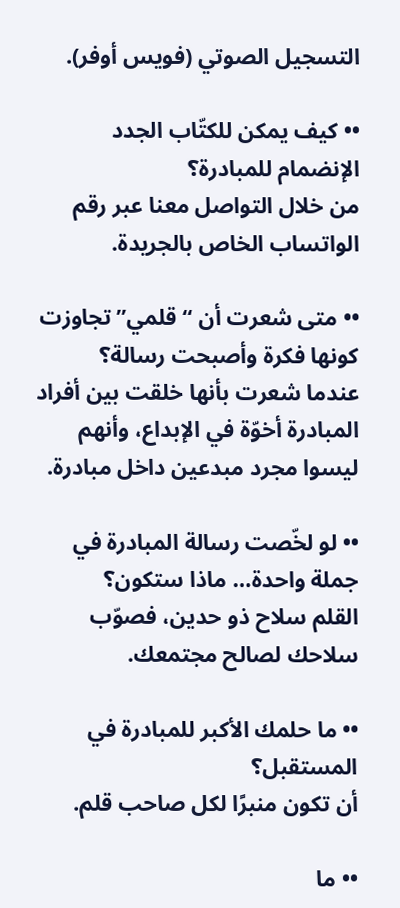التسجيل الصوتي (فويس أوفر).

•• كيف يمكن للكتّاب الجدد الإنضمام للمبادرة؟
من خلال التواصل معنا عبر رقم الواتساب الخاص بالجريدة.

•• متى شعرت أن “قلمي” تجاوزت كونها فكرة وأصبحت رسالة؟
عندما شعرت بأنها خلقت بين أفراد المبادرة أخوّة في الإبداع، وأنهم ليسوا مجرد مبدعين داخل مبادرة.

•• لو لخّصت رسالة المبادرة في جملة واحدة… ماذا ستكون؟
القلم سلاح ذو حدين، فصوّب سلاحك لصالح مجتمعك.

•• ما حلمك الأكبر للمبادرة في المستقبل؟
أن تكون منبرًا لكل صاحب قلم.

•• ما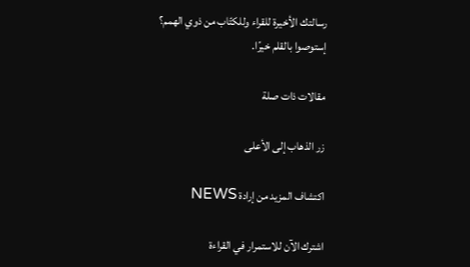رسالتك الأخيرة للقراء وللكتّاب من ذوي الهمم؟
إستوصوا بالقلم خيرًا.

مقالات ذات صلة

زر الذهاب إلى الأعلى

اكتشاف المزيد من إرادة NEWS

اشترك الآن للاستمرار في القراءة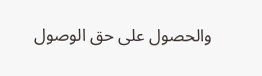والحصول على حق الوصول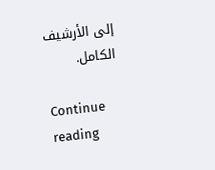إلى الأرشيف الكامل.

Continue reading